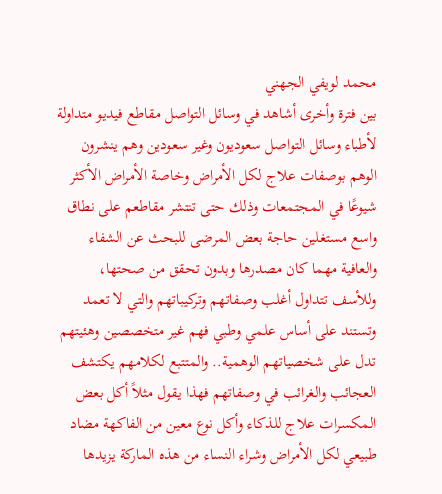محمد لويفي الجهني
بين فترة وأخرى أشاهد في وسائل التواصل مقاطع فيديو متداولة لأطباء وسائل التواصل سعوديون وغير سعودين وهم ينشرون الوهم بوصفات علاج لكل الأمراض وخاصة الأمراض الأكثر شيوعًا في المجتمعات وذلك حتى تنتشر مقاطعم على نطاق واسع مستغلين حاجة بعض المرضى للبحث عن الشفاء والعافية مهما كان مصدرها وبدون تحقق من صحتها، وللأسف تتداول أغلب وصفاتهم وتركيباتهم والتي لا تعمد وتستند على أساس علمي وطبي فهم غير متخصصين وهئيتهم تدل على شخصياتهم الوهمية.. والمتتبع لكلامهم يكتشف العجائب والغرائب في وصفاتهم فهذا يقول مثلاً أكل بعض المكسرات علاج للذكاء وأكل نوع معين من الفاكهة مضاد طبيعي لكل الأمراض وشراء النساء من هذه الماركة يزيدها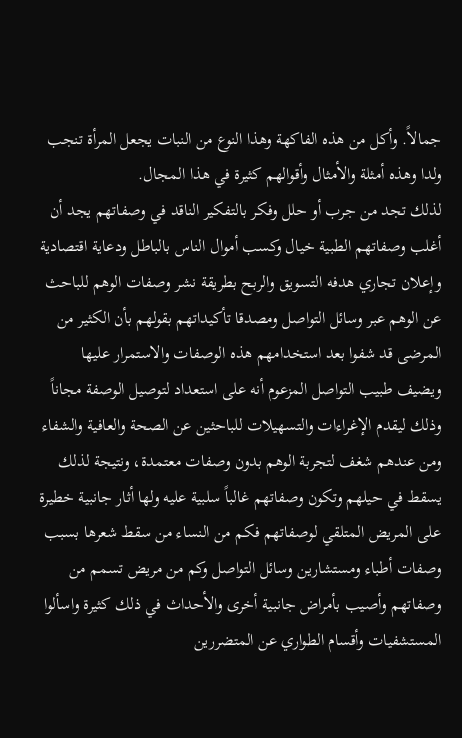جمالاً. وأكل من هذه الفاكهة وهذا النوع من النبات يجعل المرأة تنجب ولدا وهذه أمثلة والأمثال وأقوالهم كثيرة في هذا المجال.
لذلك تجد من جرب أو حلل وفكر بالتفكير الناقد في وصفاتهم يجد أن أغلب وصفاتهم الطبية خيال وكسب أموال الناس بالباطل ودعاية اقتصادية وإعلان تجاري هدفه التسويق والربح بطريقة نشر وصفات الوهم للباحث عن الوهم عبر وسائل التواصل ومصدقا تأكيداتهم بقولهم بأن الكثير من المرضى قد شفوا بعد استخدامهم هذه الوصفات والاستمرار عليها ويضيف طبيب التواصل المزعوم أنه على استعداد لتوصيل الوصفة مجاناً وذلك ليقدم الإغراءات والتسهيلات للباحثين عن الصحة والعافية والشفاء ومن عندهم شغف لتجربة الوهم بدون وصفات معتمدة، ونتيجة لذلك يسقط في حيلهم وتكون وصفاتهم غالباً سلبية عليه ولها أثار جانبية خطيرة على المريض المتلقي لوصفاتهم فكم من النساء من سقط شعرها بسبب وصفات أطباء ومستشارين وسائل التواصل وكم من مريض تسمم من وصفاتهم وأصيب بأمراض جانبية أخرى والأحداث في ذلك كثيرة واسألوا المستشفيات وأقسام الطواري عن المتضررين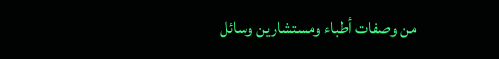من وصفات أطباء ومستشارين وسائل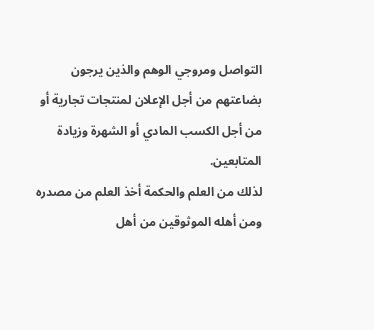التواصل ومروجي الوهم والذين يرجون بضاعتهم من أجل الإعلان لمنتجات تجارية أو من أجل الكسب المادي أو الشهرة وزيادة المتابعين.
لذلك من العلم والحكمة أخذ العلم من مصدره ومن أهله الموثوقين من أهل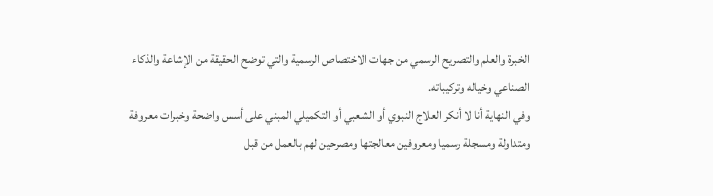الخبرة والعلم والتصريح الرسمي من جهات الاختصاص الرسمية والتي توضح الحقيقة من الإشاعة والذكاء الصناعي وخياله وتركيباته.
وفي النهاية أنا لا أنكر العلاج النبوي أو الشعبي أو التكميلي المبني على أسس واضحة وخبرات معروفة ومتداولة ومسجلة رسميا ومعروفين معالجتها ومصرحين لهم بالعمل من قبل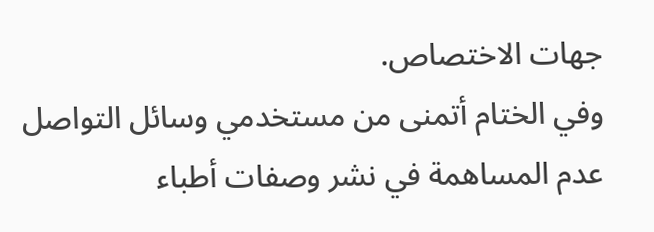جهات الاختصاص.
وفي الختام أتمنى من مستخدمي وسائل التواصل عدم المساهمة في نشر وصفات أطباء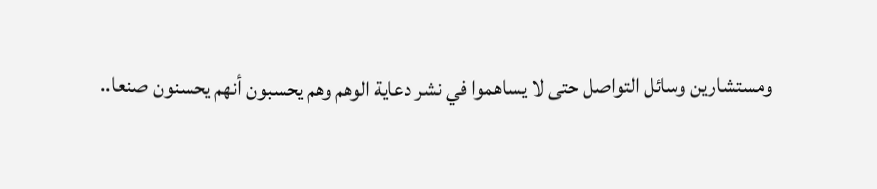ومستشارين وسائل التواصل حتى لا يساهموا في نشر دعاية الوهم وهم يحسبون أنهم يحسنون صنعا..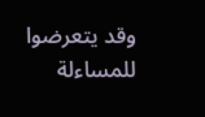وقد يتعرضوا للمساءلة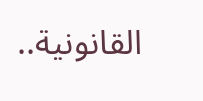القانونية..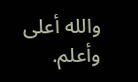والله أعلى وأعلم.